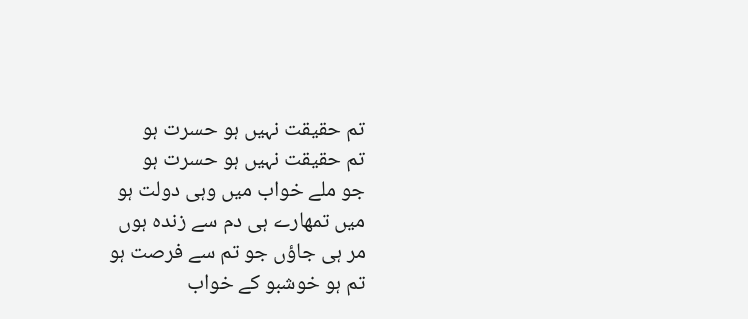تم حقیقت نہیں ہو حسرت ہو
تم حقیقت نہیں ہو حسرت ہو
جو ملے خواب میں وہی دولت ہو
میں تمھارے ہی دم سے زندہ ہوں
مر ہی جاؤں جو تم سے فرصت ہو
تم ہو خوشبو کے خواب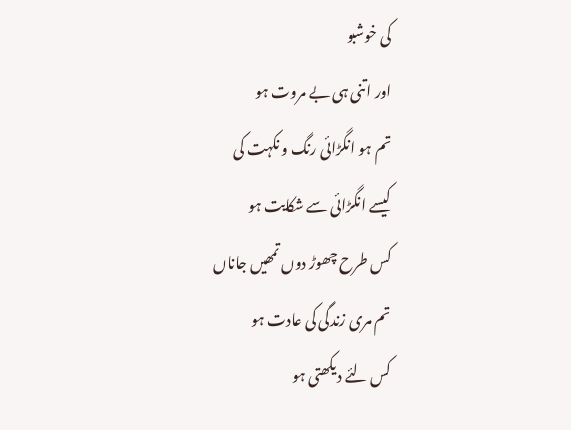کی خوشبو
اور اتنی ہی بے مروت ہو
تم ہو انگڑائی رنگ و نکہت کی
کیسے انگڑائی سے شکایت ہو
کس طرح چھوڑ دوں تمھیں جاناں
تم مری زندگی کی عادت ہو
کس لئے دیکھتی ہو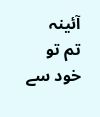آئینہ
تم تو خود سے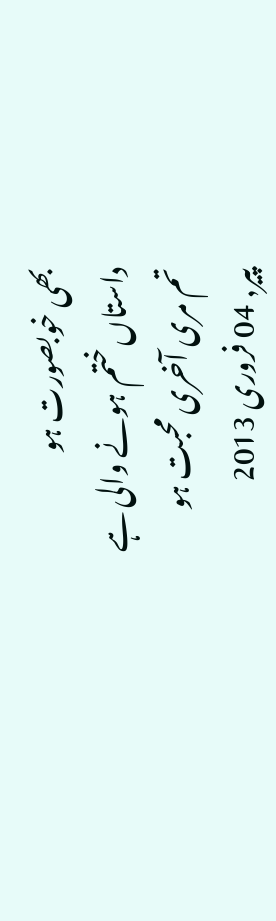بھی خوبصورت ہو
داستاں ختم ہونے والی ہے
تم مری آخری محبت ہو
پیر, 04 فروری 2013